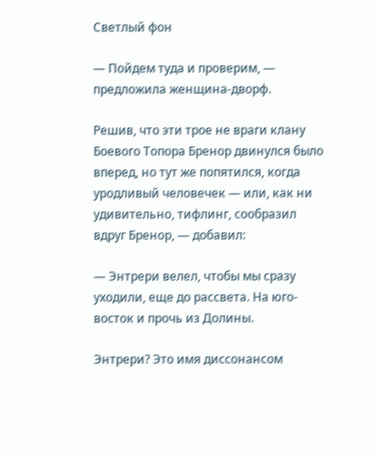Светлый фон

— Пойдем туда и проверим, — предложила женщина-дворф.

Решив, что эти трое не враги клану Боевого Топора Бренор двинулся было вперед, но тут же попятился, когда уродливый человечек — или, как ни удивительно, тифлинг, сообразил вдруг Бренор, — добавил:

— Энтрери велел, чтобы мы сразу уходили, еще до рассвета. На юго-восток и прочь из Долины.

Энтрери? Это имя диссонансом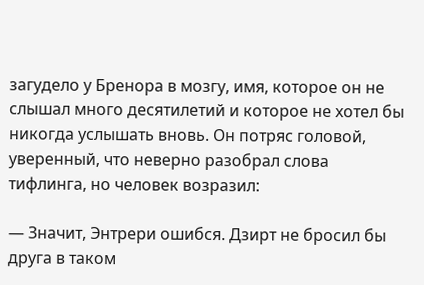загудело у Бренора в мозгу, имя, которое он не слышал много десятилетий и которое не хотел бы никогда услышать вновь. Он потряс головой, уверенный, что неверно разобрал слова тифлинга, но человек возразил:

— Значит, Энтрери ошибся. Дзирт не бросил бы друга в таком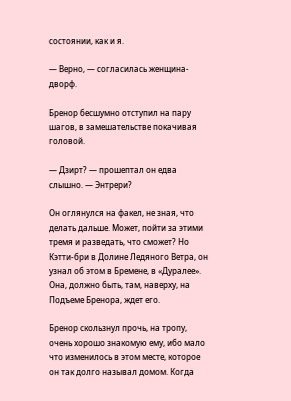состоянии, как и я.

— Верно, — согласилась женщина-дворф.

Бренор бесшумно отступил на пару шагов, в замешательстве покачивая головой.

— Дзирт? — прошептал он едва слышно. — Энтрери?

Он оглянулся на факел, не зная, что делать дальше. Может, пойти за этими тремя и разведать, что сможет? Но Кэтти-бри в Долине Ледяного Ветра, он узнал об этом в Бремене, в «Дуралее». Она, должно быть, там, наверху, на Подъеме Бренора, ждет его.

Бренор скользнул прочь, на тропу, очень хорошо знакомую ему, ибо мало что изменилось в этом месте, которое он так долго называл домом. Когда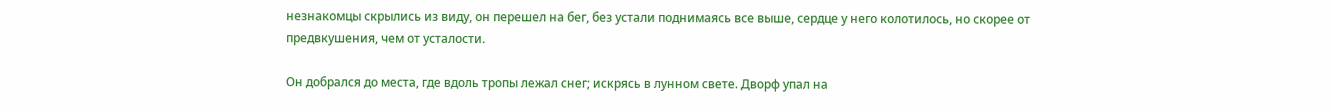незнакомцы скрылись из виду, он перешел на бег, без устали поднимаясь все выше, сердце у него колотилось, но скорее от предвкушения, чем от усталости.

Он добрался до места, где вдоль тропы лежал снег; искрясь в лунном свете. Дворф упал на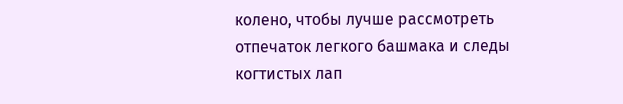колено, чтобы лучше рассмотреть отпечаток легкого башмака и следы когтистых лап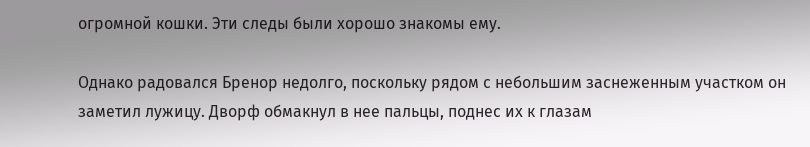огромной кошки. Эти следы были хорошо знакомы ему.

Однако радовался Бренор недолго, поскольку рядом с небольшим заснеженным участком он заметил лужицу. Дворф обмакнул в нее пальцы, поднес их к глазам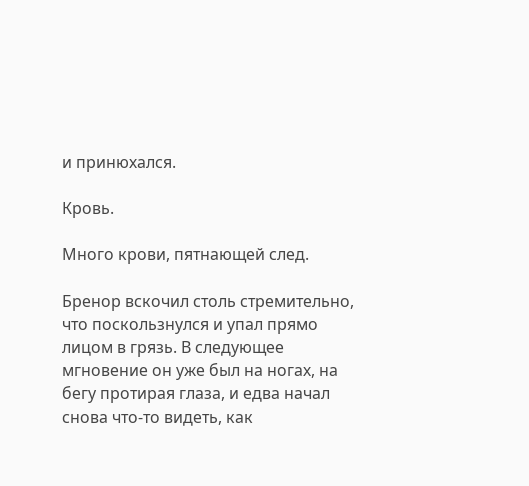и принюхался.

Кровь.

Много крови, пятнающей след.

Бренор вскочил столь стремительно, что поскользнулся и упал прямо лицом в грязь. В следующее мгновение он уже был на ногах, на бегу протирая глаза, и едва начал снова что-то видеть, как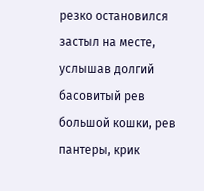резко остановился застыл на месте, услышав долгий басовитый рев большой кошки, рев пантеры, крик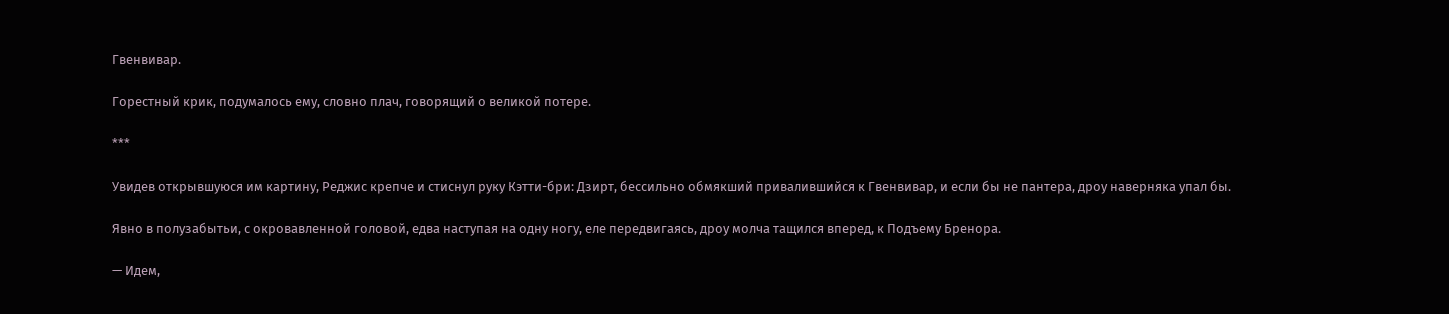Гвенвивар.

Горестный крик, подумалось ему, словно плач, говорящий о великой потере.

***

Увидев открывшуюся им картину, Реджис крепче и стиснул руку Кэтти-бри: Дзирт, бессильно обмякший привалившийся к Гвенвивар, и если бы не пантера, дроу наверняка упал бы.

Явно в полузабытьи, с окровавленной головой, едва наступая на одну ногу, еле передвигаясь, дроу молча тащился вперед, к Подъему Бренора.

— Идем,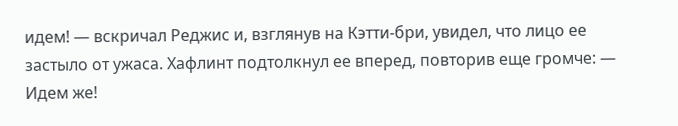идем! — вскричал Реджис и, взглянув на Кэтти-бри, увидел, что лицо ее застыло от ужаса. Хафлинт подтолкнул ее вперед, повторив еще громче: — Идем же!